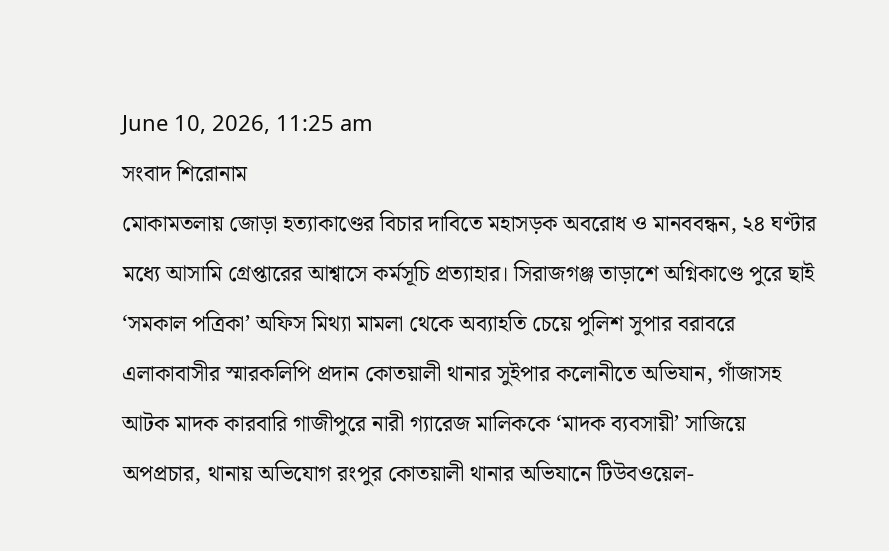June 10, 2026, 11:25 am
সংবাদ শিরোনাম
মোকামতলায় জোড়া হত্যাকাণ্ডের বিচার দাবিতে মহাসড়ক অবরোধ ও মানববন্ধন, ২৪ ঘণ্টার মধ্যে আসামি গ্রেপ্তারের আশ্বাসে কর্মসূচি প্রত্যাহার। সিরাজগঞ্জ তাড়াশে অগ্নিকাণ্ডে পুরে ছাই ‘সমকাল পত্রিকা’ অফিস মিথ্যা মামলা থেকে অব্যাহতি চেয়ে পুলিশ সুপার বরাবরে এলাকাবাসীর স্মারকলিপি প্রদান কোতয়ালী থানার সুইপার কলোনীতে অভিযান, গাঁজাসহ আটক মাদক কারবারি গাজীপুরে নারী গ্যারেজ মালিককে ‘মাদক ব্যবসায়ী’ সাজিয়ে অপপ্রচার, থানায় অভিযোগ রংপুর কোতয়ালী থানার অভিযানে টিউবওয়েল-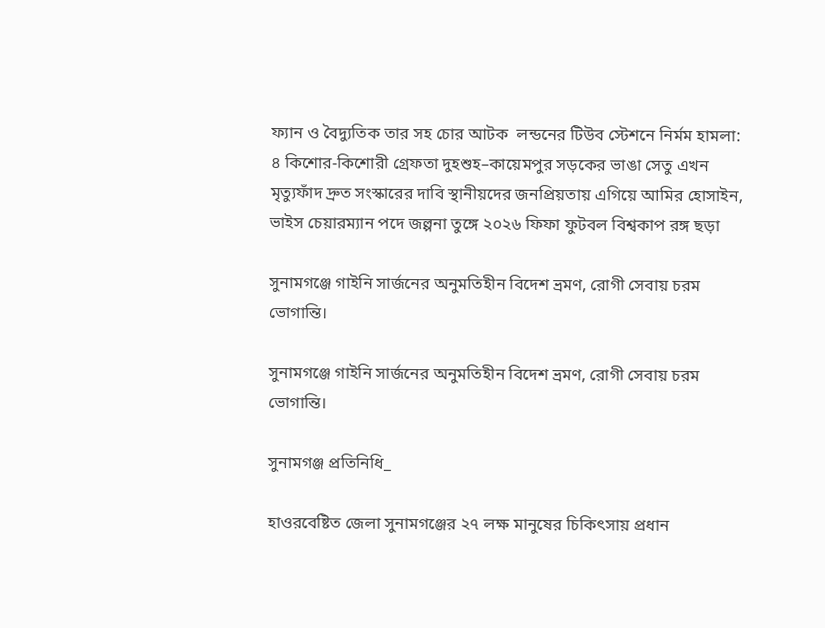ফ্যান ও বৈদ্যুতিক তার সহ চোর আটক  লন্ডনের টিউব স্টেশনে নির্মম হামলা: ৪ কিশোর-কিশোরী গ্রেফতা দুহশুহ–কায়েমপুর সড়কের ভাঙা সেতু এখন মৃত্যুফাঁদ দ্রুত সংস্কারের দাবি স্থানীয়দের জনপ্রিয়তায় এগিয়ে আমির হোসাইন, ভাইস চেয়ারম্যান পদে জল্পনা তুঙ্গে ২০২৬ ফিফা ফুটবল বিশ্বকাপ রঙ্গ ছড়া

সুনামগঞ্জে গাইনি সার্জনের অনুমতিহীন বিদেশ ভ্রমণ, রোগী সেবায় চরম ভোগান্তি।

সুনামগঞ্জে গাইনি সার্জনের অনুমতিহীন বিদেশ ভ্রমণ, রোগী সেবায় চরম ভোগান্তি।

সুনামগঞ্জ প্রতিনিধি_

হাওরবেষ্টিত জেলা সুনামগঞ্জের ২৭ লক্ষ মানুষের চিকিৎসায় প্রধান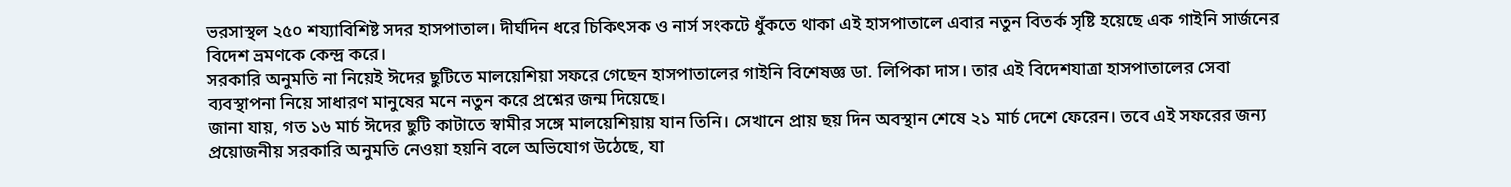ভরসাস্থল ২৫০ শয্যাবিশিষ্ট সদর হাসপাতাল। দীর্ঘদিন ধরে চিকিৎসক ও নার্স সংকটে ধুঁকতে থাকা এই হাসপাতালে এবার নতুন বিতর্ক সৃষ্টি হয়েছে এক গাইনি সার্জনের বিদেশ ভ্রমণকে কেন্দ্র করে।
সরকারি অনুমতি না নিয়েই ঈদের ছুটিতে মালয়েশিয়া সফরে গেছেন হাসপাতালের গাইনি বিশেষজ্ঞ ডা. লিপিকা দাস। তার এই বিদেশযাত্রা হাসপাতালের সেবা ব্যবস্থাপনা নিয়ে সাধারণ মানুষের মনে নতুন করে প্রশ্নের জন্ম দিয়েছে।
জানা যায়, গত ১৬ মার্চ ঈদের ছুটি কাটাতে স্বামীর সঙ্গে মালয়েশিয়ায় যান তিনি। সেখানে প্রায় ছয় দিন অবস্থান শেষে ২১ মার্চ দেশে ফেরেন। তবে এই সফরের জন্য প্রয়োজনীয় সরকারি অনুমতি নেওয়া হয়নি বলে অভিযোগ উঠেছে, যা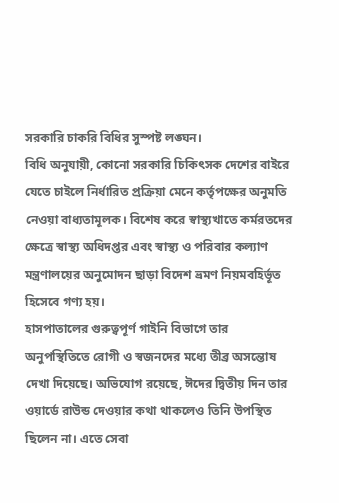সরকারি চাকরি বিধির সুস্পষ্ট লঙ্ঘন।
বিধি অনুযায়ী, কোনো সরকারি চিকিৎসক দেশের বাইরে যেতে চাইলে নির্ধারিত প্রক্রিয়া মেনে কর্তৃপক্ষের অনুমতি নেওয়া বাধ্যতামূলক। বিশেষ করে স্বাস্থ্যখাতে কর্মরতদের ক্ষেত্রে স্বাস্থ্য অধিদপ্তর এবং স্বাস্থ্য ও পরিবার কল্যাণ মন্ত্রণালয়ের অনুমোদন ছাড়া বিদেশ ভ্রমণ নিয়মবহির্ভূত হিসেবে গণ্য হয়।
হাসপাতালের গুরুত্বপূর্ণ গাইনি বিভাগে তার অনুপস্থিতিতে রোগী ও স্বজনদের মধ্যে তীব্র অসন্তোষ দেখা দিয়েছে। অভিযোগ রয়েছে, ঈদের দ্বিতীয় দিন তার ওয়ার্ডে রাউন্ড দেওয়ার কথা থাকলেও তিনি উপস্থিত ছিলেন না। এতে সেবা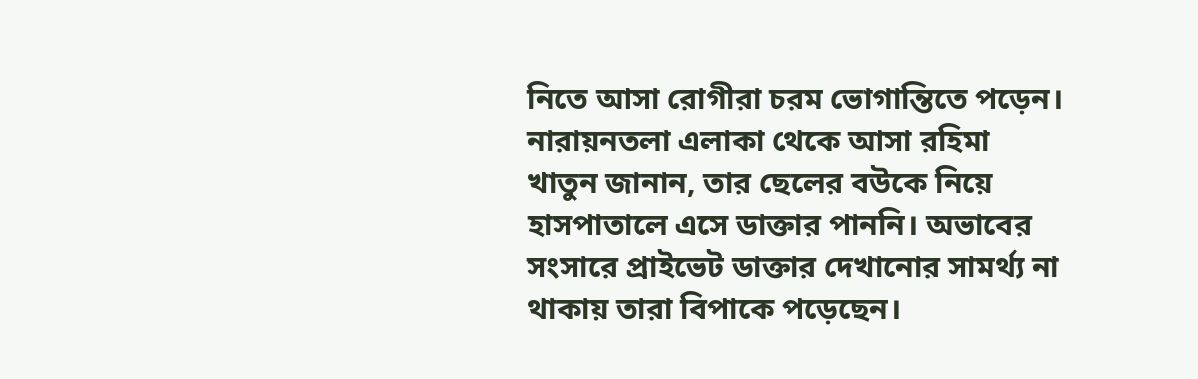নিতে আসা রোগীরা চরম ভোগান্তিতে পড়েন।
নারায়নতলা এলাকা থেকে আসা রহিমা খাতুন জানান, তার ছেলের বউকে নিয়ে হাসপাতালে এসে ডাক্তার পাননি। অভাবের সংসারে প্রাইভেট ডাক্তার দেখানোর সামর্থ্য না থাকায় তারা বিপাকে পড়েছেন।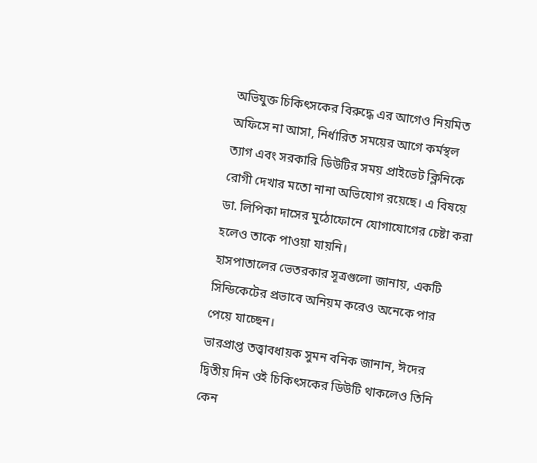অভিযুক্ত চিকিৎসকের বিরুদ্ধে এর আগেও নিয়মিত অফিসে না আসা, নির্ধারিত সময়ের আগে কর্মস্থল ত্যাগ এবং সরকারি ডিউটির সময় প্রাইভেট ক্লিনিকে রোগী দেখার মতো নানা অভিযোগ রয়েছে। এ বিষয়ে ডা. লিপিকা দাসের মুঠোফোনে যোগাযোগের চেষ্টা করা হলেও তাকে পাওয়া যায়নি।
হাসপাতালের ভেতরকার সূত্রগুলো জানায়, একটি সিন্ডিকেটের প্রভাবে অনিয়ম করেও অনেকে পার পেয়ে যাচ্ছেন।
ভারপ্রাপ্ত তত্ত্বাবধায়ক সুমন বনিক জানান, ঈদের দ্বিতীয় দিন ওই চিকিৎসকের ডিউটি থাকলেও তিনি কেন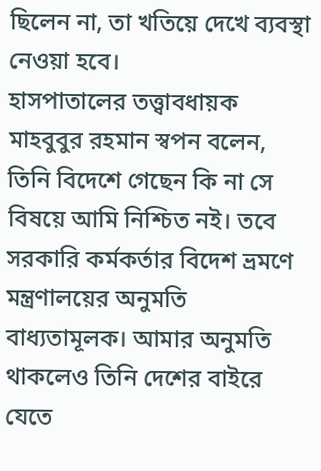ছিলেন না, তা খতিয়ে দেখে ব্যবস্থা নেওয়া হবে।
হাসপাতালের তত্ত্বাবধায়ক মাহবুবুর রহমান স্বপন বলেন, তিনি বিদেশে গেছেন কি না সে বিষয়ে আমি নিশ্চিত নই। তবে সরকারি কর্মকর্তার বিদেশ ভ্রমণে মন্ত্রণালয়ের অনুমতি বাধ্যতামূলক। আমার অনুমতি থাকলেও তিনি দেশের বাইরে যেতে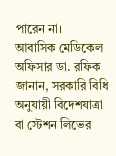পারেন না।
আবাসিক মেডিকেল অফিসার ডা. রফিক জানান, সরকারি বিধি অনুযায়ী বিদেশযাত্রা বা স্টেশন লিভের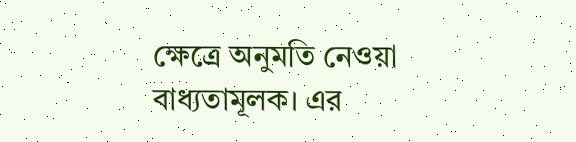ক্ষেত্রে অনুমতি নেওয়া বাধ্যতামূলক। এর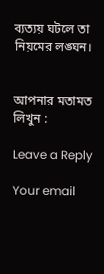ব্যত্যয় ঘটলে তা নিয়মের লঙ্ঘন।


আপনার মতামত লিখুন :

Leave a Reply

Your email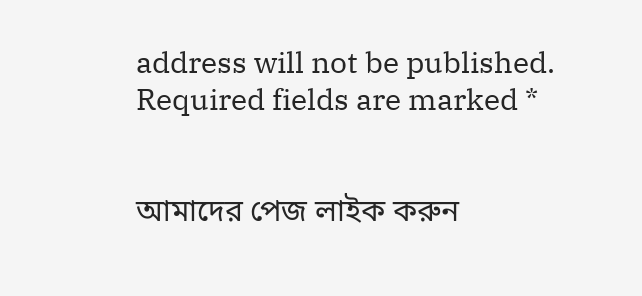address will not be published. Required fields are marked *


আমাদের পেজ লাইক করুন